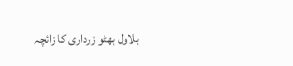بلاول بھٹو زرداری کا زائچہ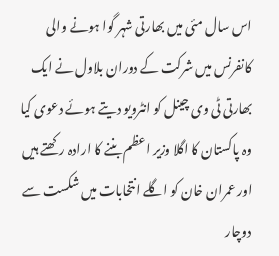اس سال مئی میں بھارتی شہر گوا ہونے والی کانفرنس میں شرکت کے دوران بلاول نے ایک بھارتی ٹی وی چینل کو انٹرویو دیتے ہوئے دعوی کیا وہ پاکستان کا اگلا وزیر اعظم بننے کا ارادہ رکھتے ہیں اور عمران خان کو اگلے انتخابات میں شکست سے دوچار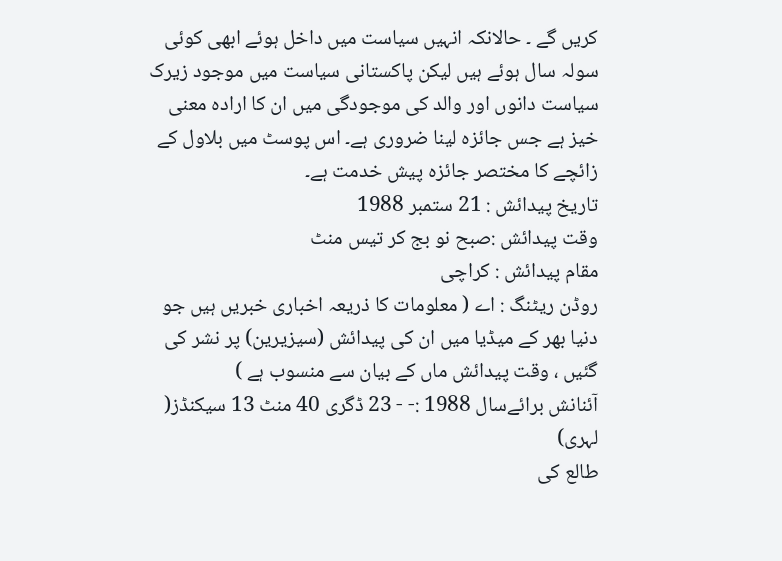کریں گے ۔ حالانکہ انہیں سیاست میں داخل ہوئے ابھی کوئی سولہ سال ہوئے ہیں لیکن پاکستانی سیاست میں موجود زیرک سیاست دانوں اور والد کی موجودگی میں ان کا ارادہ معنی خیز ہے جس جائزہ لینا ضروری ہے۔ اس پوسٹ میں بلاول کے زائچے کا مختصر جائزہ پیش خدمت ہے۔
تاریخ پیدائش : 21 ستمبر 1988
وقت پیدائش :صبح نو بج کر تیس منٹ
مقام پیدائش : کراچی
روڈن ریٹنگ : اے ( معلومات کا ذریعہ اخباری خبریں ہیں جو دنیا بھر کے میڈیا میں ان کی پیدائش (سیزیرین) پر نشر کی گئیں ، وقت پیدائش ماں کے بیان سے منسوب ہے )
آئنانش برائےسال 1988 :- - 23 ڈگری 40 منٹ 13 سیکنڈز( لہری)
طالع کی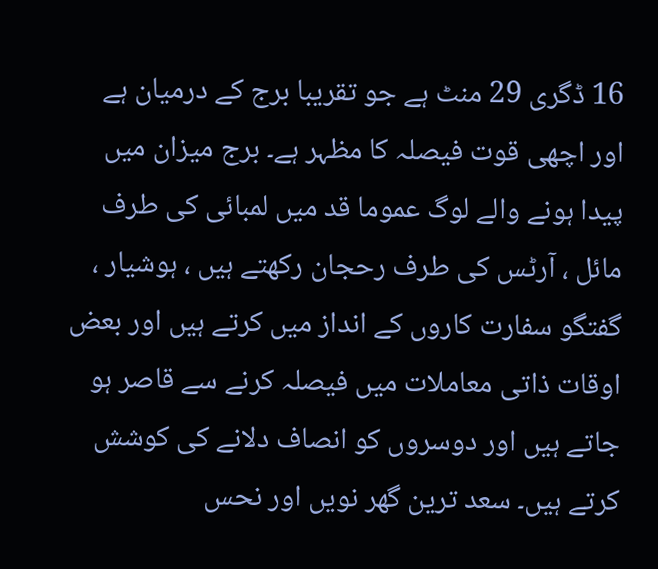16 ڈگری 29 منٹ ہے جو تقریبا برج کے درمیان ہے اور اچھی قوت فیصلہ کا مظہر ہے۔ برج میزان میں پیدا ہونے والے لوگ عموما قد میں لمبائی کی طرف مائل ، آرٹس کی طرف رحجان رکھتے ہیں ، ہوشیار ، گفتگو سفارت کاروں کے انداز میں کرتے ہیں اور بعض اوقات ذاتی معاملات میں فیصلہ کرنے سے قاصر ہو جاتے ہیں اور دوسروں کو انصاف دلانے کی کوشش کرتے ہیں۔ سعد ترین گھر نویں اور نحس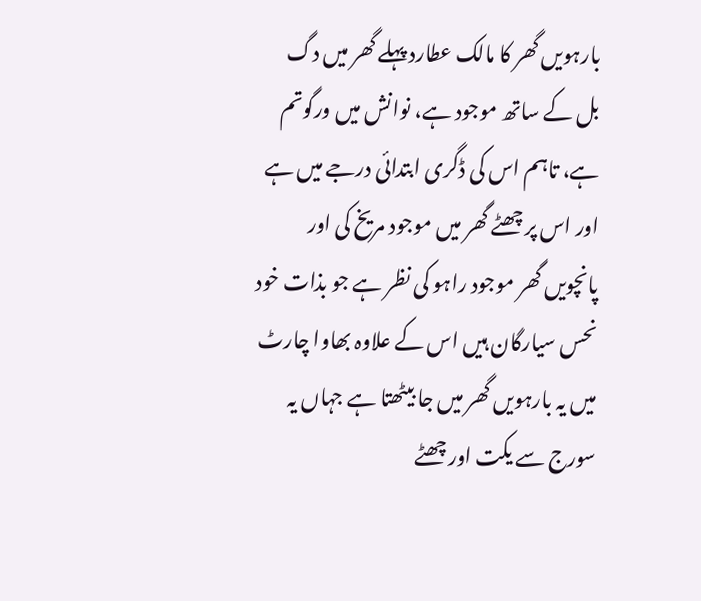بارہویں گھر کا مالک عطارد پہلے گھر میں دگ بل کے ساتھ موجود ہے، نوانش میں ورگوتم ہے، تاہم اس کی ڈگری ابتدائی درجے میں ہے اور اس پر چھٹے گھر میں موجود مریخ کی اور پانچویں گھر موجود راہو کی نظر ہے جو بذات خود نحس سیارگان ہیں اس کے علاوہ بھاوا چارٹ میں یہ بارہویں گھر میں جا بیٹھتا ہے جہاں یہ سورج سے یکت اور چھٹے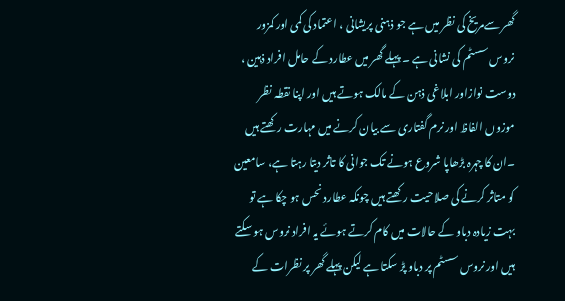گھر سےمریخ کی نظر میں ہے جو ذہنی پریشانی ، اعتماد کی کمی اور کمزور نروس سسٹم کی نشانی ہے ۔ پہلے گھر میں عطارد کے حامل افراد ذہین ، دوست نوازاور ابلاغی ذہن کے مالک ہوتے ہیں اور اپنا نقطہ نظر موزوں الفاظ اور نرم گفتاری سے بیان کرنے میں مہارت رکھتے ہیں ۔ان کا چہرہ بڑھاپا شروع ہونے تک جوانی کا تاثر دیتا رہتا ہے، سامعین کو متاثر کرنے کی صلاحیت رکھتے ہیں چونکہ عطارد نحس ہو چکا ہے تو بہت زیادہ دباو کے حالات میں کام کرتے ہوئے یہ افراد نروس ہو سکتے ہیں اور نروس سسٹم پر دباو پڑ سکتا ہے لیکن پہلے گھر پر نظرات کے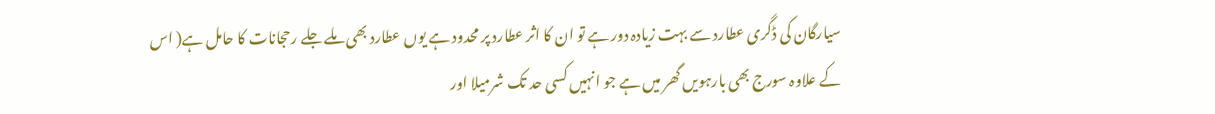سیارگان کی ڈگری عطارد سے بہت زیادہ دور ہے تو ان کا اثر عطارد پر محدود ہے یوں عطارد بھی ملے جلے رحجانات کا حامل ہے( اس کے علاوہ سورج بھی بارہویں گھر میں ہے جو انہیں کسی حد تک شرمیلا اور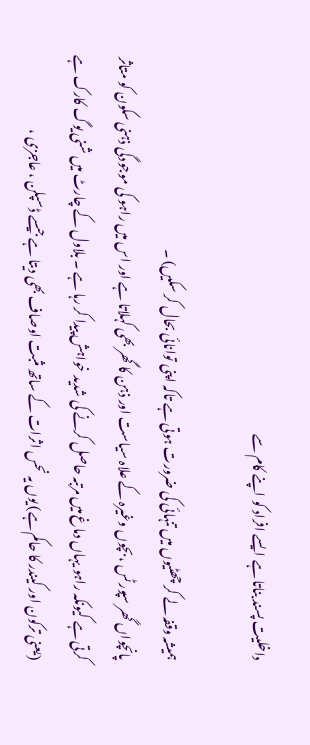داخلیت پسند بناتا ہے ایسے افراد کو اپنے کام سے

ہمیشہ وقفہ لے کر چھٹیوں میں تنہائی کی ضرورت ہوتی ہے تاکہ اپنی توانائی بحال کر سکیں) ۔
پانچواں گھر سپورٹس ، بچوں وغیرہ کے علاہ سیاست اور ذہن کا گھر بھی کہلاتا ہے اور اس میں راہو کی موجودگی ذہنی سکون کو متاثر کرتی ہے کیونکہ راہو یہاں دماغ میں مرتبہ حاصل کرنے کی شدید خواہش پیدا کر رہا ہے ۔ بلاول کے چارٹ میں شنی یوگ کارک ہے (یعنی ترکون اور کیندر کا حاکم ہے) یوں یہ نحس اثرات کے ساتھ مثبت اوصاف بھی دیتا ہے جیسے ڈسپلن ، عاجزی ،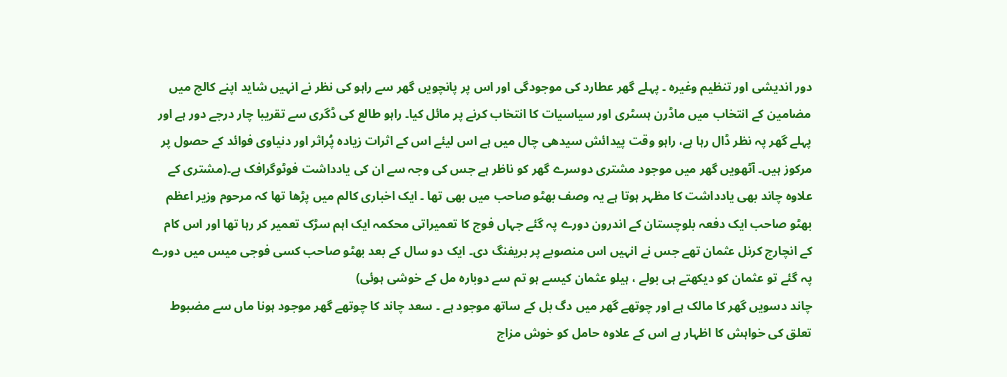دور اندیشی اور تنظیم وغیرہ ۔ پہلے گھر عطارد کی موجودگی اور اس پر پانچویں گھر سے راہو کی نظر نے انہیں شاید اپنے کالج میں مضامین کے انتخاب میں ماڈرن ہسٹری اور سیاسیات کا انتخاب کرنے پر مائل کیا۔ راہو طالع کی ڈگری سے تقریبا چار درجے دور ہے اور پہلے گھر پہ نظر ڈال رہا ہے، راہو وقت پیدائش سیدھی چال میں ہے اس لیئے اس کے اثرات زیادہ پُراثر اور دنیاوی فوائد کے حصول پر مرکوز ہیں۔ آٹھویں گھر میں موجود مشتری دوسرے گھر کو ناظر ہے جس کی وجہ سے ان کی یادداشت فوٹوگرافک ہے۔(مشتری کے علاوہ چاند بھی یادداشت کا مظہر ہوتا ہے یہ وصف بھٹو صاحب میں بھی تھا ۔ ایک اخباری کالم میں پڑھا تھا کہ مرحوم وزیر اعظم بھٹو صاحب ایک دفعہ بلوچستان کے اندرون دورے پہ گئے جہاں فوج کا تعمیراتی محکمہ ایک اہم سڑک تعمیر کر رہا تھا اور اس کام کے انچارج کرنل عثمان تھے جس نے انہیں اس منصوبے پر بریفنگ دی۔ ایک دو سال کے بعد بھٹو صاحب کسی فوجی میس میں دورے پہ گئے تو عثمان کو دیکھتے ہی بولے ، ہیلو عثمان کیسے ہو تم سے دوبارہ مل کے خوشی ہوئی)
چاند دسویں گھر کا مالک ہے اور چوتھے گھر میں دگ بل کے ساتھ موجود ہے ۔ سعد چاند کا چوتھے گھر موجود ہونا ماں سے مضبوط تعلق کی خواہش کا اظہار ہے اس کے علاوہ حامل کو خوش مزاج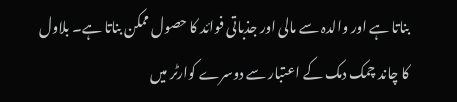بناتا ہے اور والدہ سے مالی اور جذباتی فوائد کا حصول ممکن بناتا ہے۔ بلاول کا چاند چمک دمک کے اعتبار سے دوسرے کوارٹر میں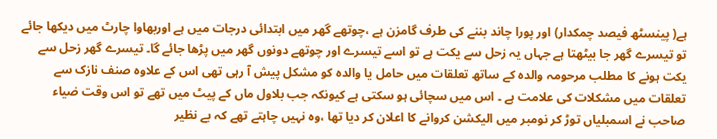ہے( پینسٹھ فیصد چمکدار) اور پورا چاند بننے کی طرف گامزن ہے ،چوتھے گھر میں ابتدائی درجات میں ہے اوربھاوا چارٹ میں دیکھا جائے تو تیسرے گھر جا بیٹھتا ہے جہاں یہ زحل سے یکت ہے تو اسے تیسرے اور چوتھے دونوں گھر میں پڑھا جائے گا۔ تیسرے گھر زحل سے یکت ہونے کا مطلب مرحومہ والدہ کے ساتھ تعلقات میں حامل یا والدہ کو مشکل پیش آ رہی تھی اس کے علاوہ صنف نازک سے تعلقات میں مشکلات کی علامت ہے ۔ اس میں سچائی ہو سکتی ہے کیونکہ جب بلاول ماں کے پیٹ میں تھے تو اس وقت ضیاء صاحب نے اسمبلیاں توڑ کر نومبر میں الیکشن کروانے کا اعلان کر دیا تھا ،وہ نہیں چاہتے تھے کہ بے نظیر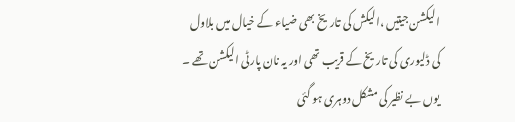الیکشن جیتیں ،الیکش کی تاریخ بھی ضیاء کے خیال میں بلاول کی ڈلیوری کی تاریخ کے قریب تھی اور یہ نان پارٹی الیکشن تھے ۔ یوں بے نظیر کی مشکل دوہری ہو گئی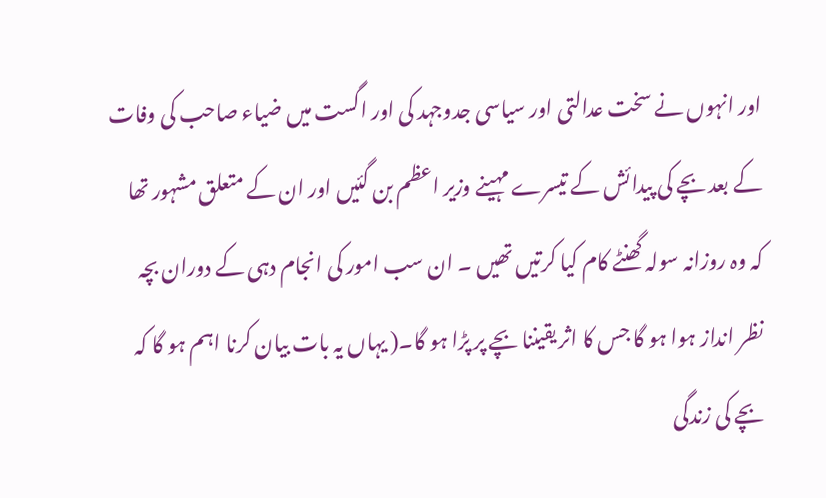اور انہوں نے سخت عدالتی اور سیاسی جدوجہد کی اور اگست میں ضیاء صاحب کی وفات کے بعد بچے کی پیدائش کے تیسرے مہینے وزیر اعظم بن گئیں اور ان کے متعلق مشہور تھا کہ وہ روزانہ سولہ گھنٹے کام کیا کرتیں تھیں ۔ ان سب امور کی انجام دہی کے دوران بچہ نظر انداز ہوا ہو گا جس کا اثر یقیننا بچے پر پڑا ہو گا۔( یہاں یہ بات بیان کرنا اہم ہو گا کہ بچے کی زندگی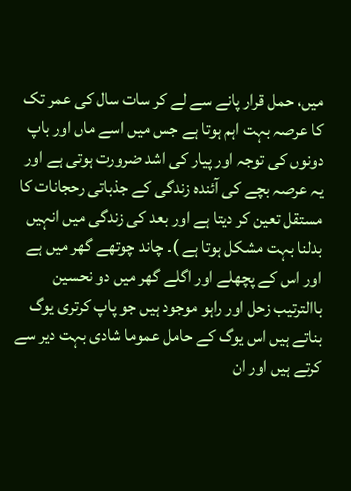میں، حمل قرار پانے سے لے کر سات سال کی عمر تک کا عرصہ بہت اہم ہوتا ہے جس میں اسے ماں اور باپ دونوں کی توجہ اور پیار کی اشد ضرورت ہوتی ہے اور یہ عرصہ بچے کی آئندہ زندگی کے جذباتی رحجانات کا مستقل تعین کر دیتا ہے اور بعد کی زندگی میں انہیں بدلنا بہت مشکل ہوتا ہے )۔ چاند چوتھے گھر میں ہے اور اس کے پچھلے اور اگلے گھر میں دو نحسین باالترتیب زحل اور راہو موجود ہیں جو پاپ کرتری یوگ بناتے ہیں اس یوگ کے حامل عموما شادی بہت دیر سے کرتے ہیں اور ان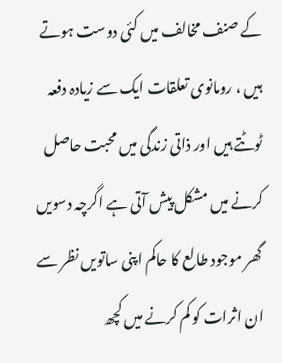کے صنف مخالف میں کئی دوست ہوتے ہیں ، رومانوی تعلقات ایک سے زیادہ دفعہ ٹوٹتے ہیں اور ذاتی زندگی میں محبت حاصل کرنے میں مشکل پیش آتی ہے اگرچہ دسویں گھر موجود طالع کا حاکم اپنی ساتویں نظر سے ان اثرات کو کم کرنے میں کچھ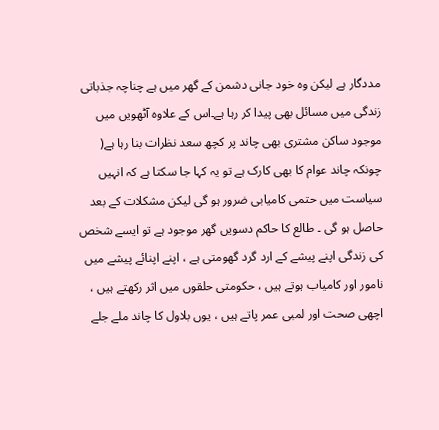مددگار ہے لیکن وہ خود جانی دشمن کے گھر میں ہے چناچہ جذباتی زندگی میں مسائل بھی پیدا کر رہا ہے۔اس کے علاوہ آٹھویں میں موجود ساکن مشتری بھی چاند پر کچھ سعد نظرات بنا رہا ہے( چونکہ چاند عوام کا بھی کارک ہے تو یہ کہا جا سکتا ہے کہ انہیں سیاست میں حتمی کامیابی ضرور ہو گی لیکن مشکلات کے بعد حاصل ہو گی ۔ طالع کا حاکم دسویں گھر موجود ہے تو ایسے شخص کی زندگی اپنے پیشے کے ارد گرد گھومتی ہے ، اپنے اپنائے پیشے میں نامور اور کامیاب ہوتے ہیں ، حکومتی حلقوں میں اثر رکھتے ہیں ، اچھی صحت اور لمبی عمر پاتے ہیں ، یوں بلاول کا چاند ملے جلے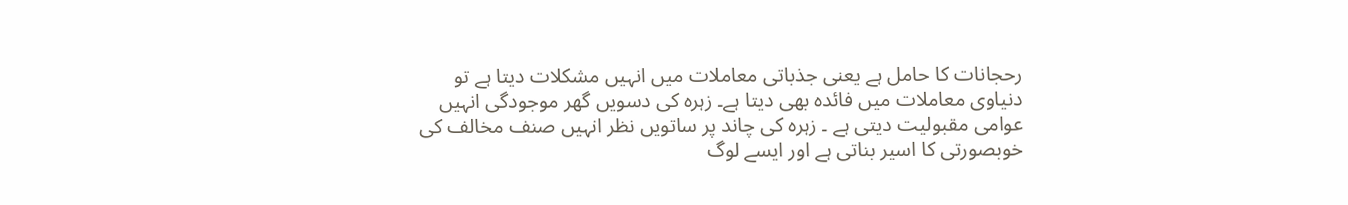رحجانات کا حامل ہے یعنی جذباتی معاملات میں انہیں مشکلات دیتا ہے تو دنیاوی معاملات میں فائدہ بھی دیتا ہے۔ زہرہ کی دسویں گھر موجودگی انہیں عوامی مقبولیت دیتی ہے ۔ زہرہ کی چاند پر ساتویں نظر انہیں صنف مخالف کی خوبصورتی کا اسیر بناتی ہے اور ایسے لوگ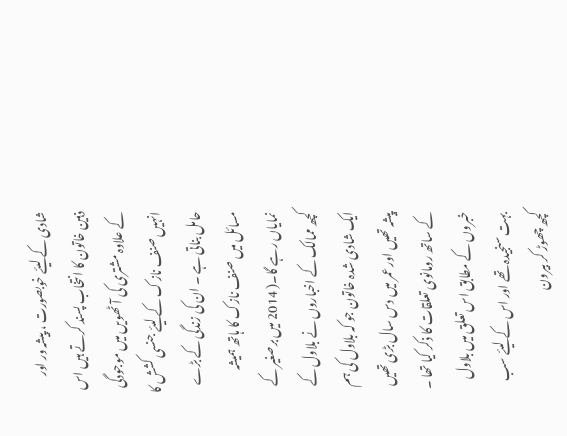شادی کے لیئے خوبصورت ، پیشہ ور اور ذہین خاتون کا انتخاب پسند کرتے ہیں اس کے علاوہ مشتری کی آٹھویں میں موجودگی انہیں صنف نازک کے لیئے جنسی کشش کا حامل بناتی ہے ۔ ان کی زندگی کے بڑے مسائل میں صنف نازک کا ہاتھ ہمیشہ نمایاں رہے گا۔( 2014 میں برصغیر کے کچھ ممالک کے اخباروں نے بلاول کے ایک شادی شدہ خاتون جو کہ بلاول کی ہم پیشہ تھیں اور عمر میں دس سال بڑی تھیں کے ساتھ رومانوی تعلقات کا ذکر کیا تھا ۔ خبروں کے مطابق اس تعلق میں بلاول بہت سنجیدہ تھے اور اس کے لیئے سب کچھ چھوڑ کر بیرون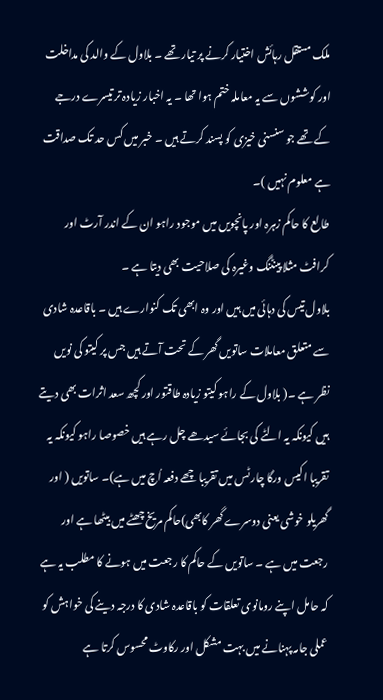ملک مستقل رہائش اختیار کرنے پر تیار تھے ۔ بلاول کے والد کی مداخلت اور کوششوں سے یہ معاملہ ختم ہوا تھا ۔ یہ اخبار زیادہ تر تیسرے درجے کے تھے جو سنسنی خیزی کو پسند کرتے ہیں ۔ خبر میں کس حد تک صداقت ہے معلوم نہیں )۔
طالع کا حاکم زہرہ اور پانچویں میں موجود راہو ان کے اندر آرٹ اور کرافٹ مثلا پینٹنگ وغیرہ کی صلاحیت بھی دیتا ہے ۔
بلاول تیس کی دہائی میں ہیں اور وہ ابھی تک کنوارے ہیں ۔ باقاعدہ شادی سے متعلق معاملات ساتویں گھر کے تحت آتے ہیں جس پر کیتو کی نویں نظر ہے ۔( بلاول کے راہو کیتو زیادہ طاقتور اور کچھ سعد اثرات بھی دیتے ہیں کیونکہ یہ الٹے کی بجائے سیدھے چل رہے ہیں خصوصا راہو کیونکہ یہ تقریبا اکیس ورگا چارٹس میں تقریبا چھے دفعہ اُچ میں ہے)۔ ساتویں ( اور گھریلو خوشی یعنی دوسرے گھر کابھی)حاکم مریخ چھٹے میں بیٹھا ہے اور رجعت میں ہے ۔ ساتویں کے حاکم کا رجعت میں ہونے کا مطلب یہ ہے کہ حامل اپنے رومانوی تعلقات کو باقاعدہ شادی کا درجہ دینے کی خواہش کو عملی جامہ پہنانے میں بہت مشکل اور رکاوٹ محسوس کرتا ہے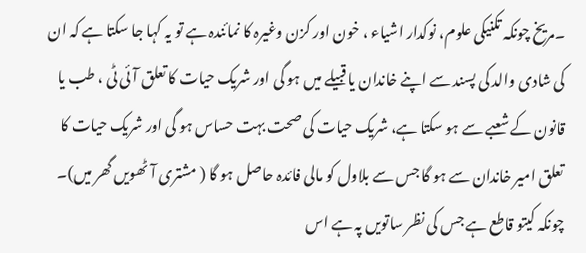۔مریخ چونکہ تکنیکی علوم، نوکدار اشیاء ، خون اور کزن وغیرہ کا نمائندہ ہے تو یہ کہا جا سکتا ہے کہ ان کی شادی والد کی پسند سے اپنے خاندان یا قبیلے میں ہو گی اور شریک حیات کا تعلق آئی ٹی ، طب یا قانون کے شعبے سے ہو سکتا ہے، شریک حیات کی صحت بہت حساس ہو گی اور شریک حیات کا تعلق امیر خاندان سے ہو گا جس سے بلاول کو مالی فائدہ حاصل ہو گا ( مشتری آٹھویں گھر میں)۔ چونکہ کیتو قاطع ہے جس کی نظر ساتویں پہ ہے اس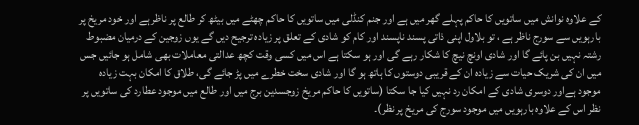کے علاوہ نوانش میں ساتویں کا حاکم پہلے گھر میں ہے اور جنم کنڈلی میں ساتویں کا حاکم چھٹے میں بیٹھ کر طالع پر ناظر ہے اور خود مریخ پر بارہویں سے سورج ناظر ہے ، تو بلاول اپنی ذاتی پسند ناپسند اور کام کو شادی کے تعلق پر زیادہ ترجیح دیں گے یوں زوجین کے درمیان مضبوط رشتہ نہیں بن پائے گا اور شادی اونچ نیچ کا شکار رہے گی اور ہو سکتا ہے اس میں کسی وقت کچھ عدالتی معاملات بھی شامل ہو جائیں جس میں ان کی شریک حیات سے زیادہ ان کے قریبی دوستوں کا ہاتھ ہو گا اور شادی سخت خطرے میں پڑ جائے گی، طلاق کا امکان بہت زیادہ موجود ہےاور دوسری شادی کے امکان رد نہیں کیا جا سکتا (ساتویں کا حاکم مریخ زوجسدین برج میں اور طالع میں موجود عطارد کی ساتویں پر نظر اس کے علاوہ بارہویں میں موجود سورج کی مریخ پر نظر)۔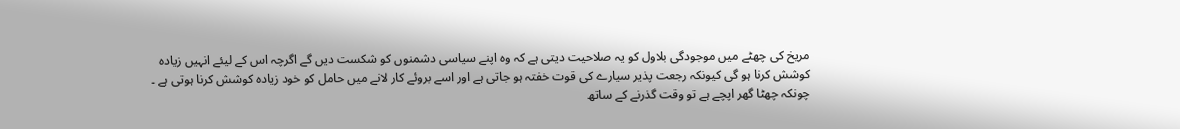مریخ کی چھٹے میں موجودگی بلاول کو یہ صلاحیت دیتی ہے کہ وہ اپنے سیاسی دشمنوں کو شکست دیں گے اگرچہ اس کے لیئے انہیں زیادہ کوشش کرنا ہو گی کیونکہ رجعت پذیر سیارے کی قوت خفتہ ہو جاتی ہے اور اسے بروئے کار لانے میں حامل کو خود زیادہ کوشش کرنا ہوتی ہے ۔ چونکہ چھٹا گھر اپچے ہے تو وقت گذرنے کے ساتھ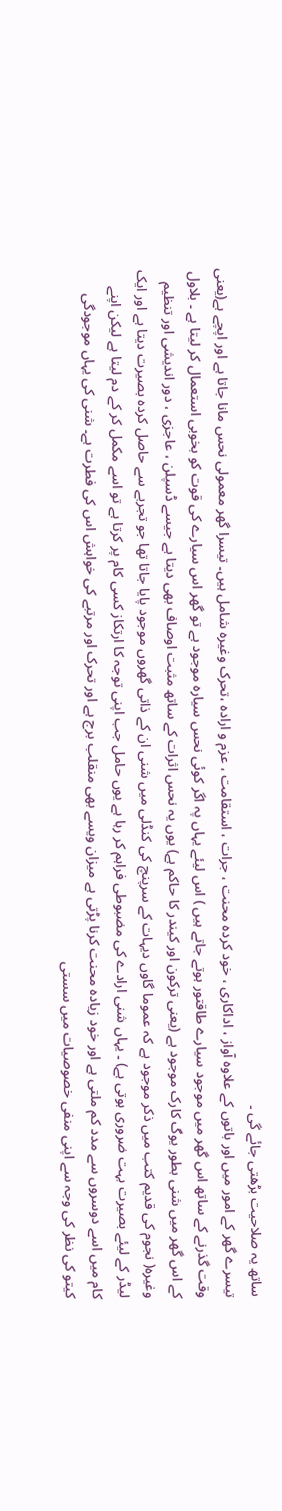ساتھ یہ صلاحیت بڑھتی جائے گی ۔
تیسرے گھر کے امور میں اور باتوں کے علاوہ آواز ، اداکاری ، خود کردہ محنت ، جرات ، استقامت ، عزم و ارادہ ،تحرک وغیرہ شامل ہیں۔ تیسرا گھر معمولی نحس مانا جاتا ہے اور اپچے ہے(یعنی وقت گذرنے کے ساتھ اس گھر میں موجود سیارے طاقتور ہوتے جاتے ہیں ) اس لیئے یہاں پہ اگر کوئی نحس سیارہ موجود ہے تو گھر اس سیارے کی قوت کو بخوبی استعمال کر لیتا ہے ۔ بلاول کے اس گھر میں شنی بطور یوگ کارک موجود ہے (یعنی ترکون اور کیندر کا حاکم ہے) یوں یہ نحس اثرات کے ساتھ مثبت اوصاف بھی دیتا ہے جیسے ڈسپلن ، عاجزی ، دور اندیشی اور تنظیم وغیرہ( نجوم کی قدیم کتب میں ذکر موجود ہے کہ عموما گاوں دیہات کے سرپنچ کی کنڈلی میں شنی ان کے ذاتی گھروں موجود پایا جاتا تھا جو تجربے سے حاصل کردہ بصیرت دیتا ہے اور ایک لیڈر کے لیئے بصیرت بہت ضروری ہوتی ہے) ۔ یہاں شنی ارادے کی مضبوطی فراہم کر رہا ہے یوں حامل جب اپنی توجہ کا ارتکاز کسی کام پر کرتا ہے تو اسے مکمل کر کے دم لیتا ہے لیکن اپنے کام میں اسے دوسروں سے مدد کم ملتی ہے اور خود زیادہ محنت کرنا پڑتی ہے میزان ویسے بھی منقلب برج ہے اور تحرک اور مرتبے کی خواہش اس کی فطرت ہے۔ شنی کی یہاں موجودگی کیتو کی نظر کی وجہ سے اپنی منفی خصوصیات میں سستی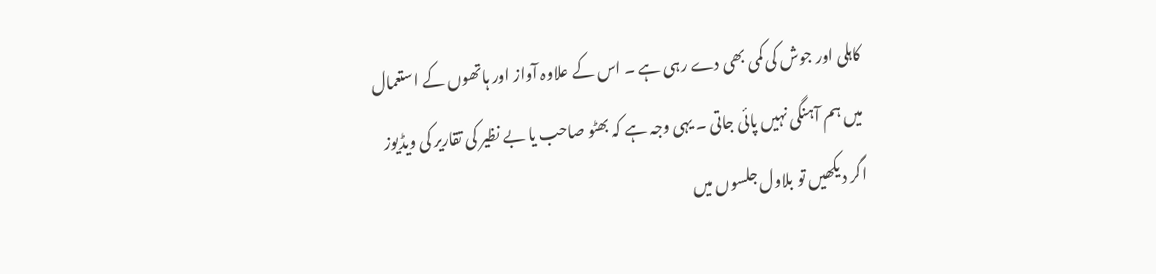کاہلی اور جوش کی کمی بھی دے رہی ہے ۔ اس کے علاوہ آواز اور ہاتھوں کے استعمال میں ہم آہنگی نہیں پائی جاتی ۔ یہی وجہ ہے کہ بھٹو صاحب یا بے نظیر کی تقاریر کی ویڈیوز اگر دیکھیں تو بلاول جلسوں میں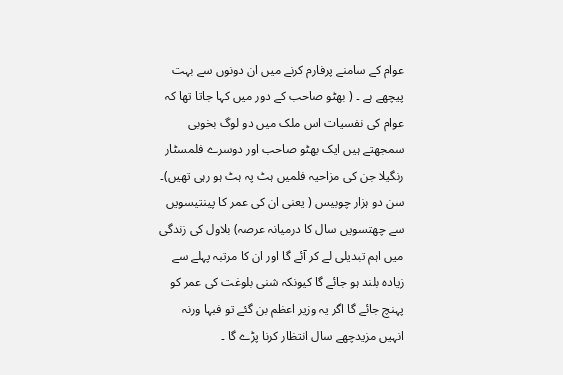عوام کے سامنے پرفارم کرنے میں ان دونوں سے بہت پیچھے ہے ۔ ( بھٹو صاحب کے دور میں کہا جاتا تھا کہ عوام کی نفسیات اس ملک میں دو لوگ بخوبی سمجھتے ہیں ایک بھٹو صاحب اور دوسرے فلمسٹار رنگیلا جن کی مزاحیہ فلمیں ہٹ پہ ہٹ ہو رہی تھیں)۔
سن دو ہزار چوبیس ( یعنی ان کی عمر کا پینتیسویں سے چھتسویں سال کا درمیانہ عرصہ) بلاول کی زندگی میں اہم تبدیلی لے کر آئے گا اور ان کا مرتبہ پہلے سے زیادہ بلند ہو جائے گا کیونکہ شنی بلوغت کی عمر کو پہنچ جائے گا اگر یہ وزیر اعظم بن گئے تو فبہا ورنہ انہیں مزیدچھے سال انتظار کرنا پڑے گا ۔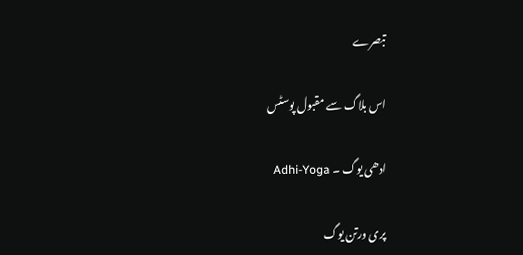تبصرے

اس بلاگ سے مقبول پوسٹس

ادھی یوگ ۔ Adhi-Yoga

پری ورتن یوگ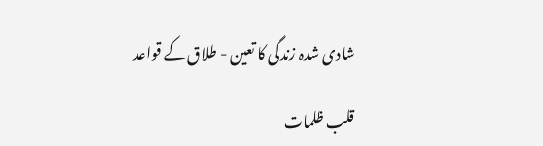شادی شدہ زندگی کا تعین - طلاق کے قواعد

قلب ظلمات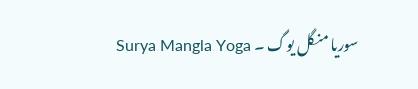سوریا منگل یوگ ۔ Surya Mangla Yoga